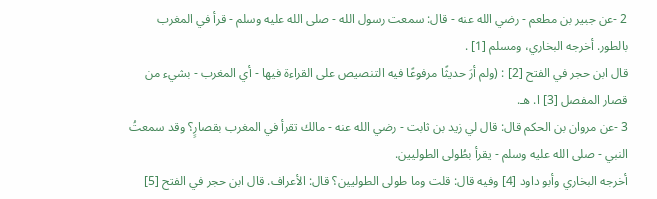2 -عن جبير بن مطعم - رضي الله عنه - قال: سمعت رسول الله - صلى الله عليه وسلم - قرأ في المغرب بالطور. أخرجه البخاري، ومسلم [1] .
قال ابن حجر في الفتح [2] : (ولم أرَ حديثًا مرفوعًا فيه التنصيص على القراءة فيها - أي المغرب - بشيء من قصار المفصل [3] ا. هـ.
3 -عن مروان بن الحكم قال: قال لي زيد بن ثابت - رضي الله عنه - مالك تقرأ في المغرب بقصارٍ؟ وقد سمعتُ النبي - صلى الله عليه وسلم - يقرأ بطُولى الطوليين.
أخرجه البخاري وأبو داود [4] وفيه قال: قلت وما طولى الطوليين؟ قال: الأعراف. قال ابن حجر في الفتح [5]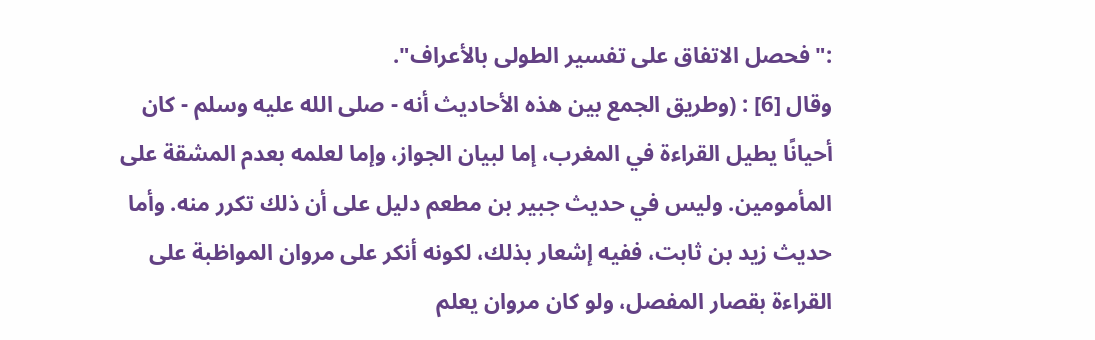:"فحصل الاتفاق على تفسير الطولى بالأعراف".
وقال [6] : (وطريق الجمع بين هذه الأحاديث أنه - صلى الله عليه وسلم - كان أحيانًا يطيل القراءة في المغرب، إما لبيان الجواز، وإما لعلمه بعدم المشقة على المأمومين. وليس في حديث جبير بن مطعم دليل على أن ذلك تكرر منه. وأما حديث زيد بن ثابت، ففيه إشعار بذلك، لكونه أنكر على مروان المواظبة على القراءة بقصار المفصل، ولو كان مروان يعلم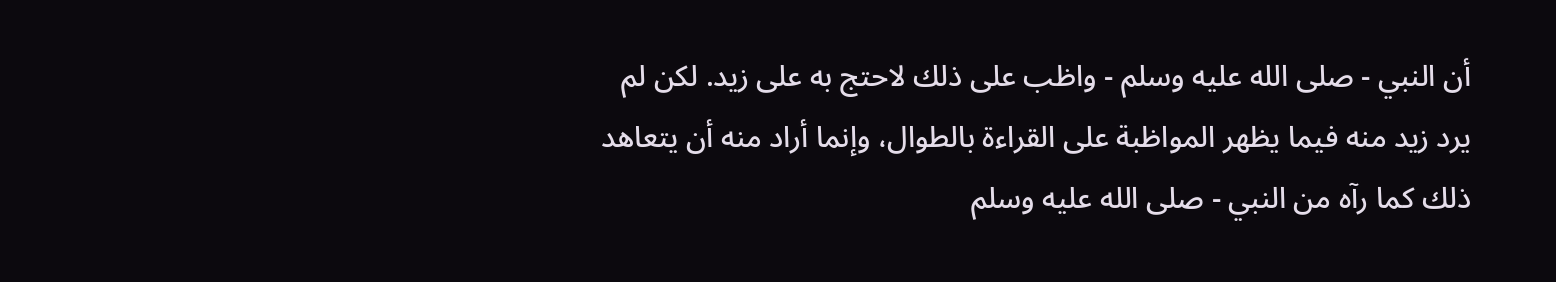أن النبي - صلى الله عليه وسلم - واظب على ذلك لاحتج به على زيد. لكن لم يرد زيد منه فيما يظهر المواظبة على القراءة بالطوال، وإنما أراد منه أن يتعاهد ذلك كما رآه من النبي - صلى الله عليه وسلم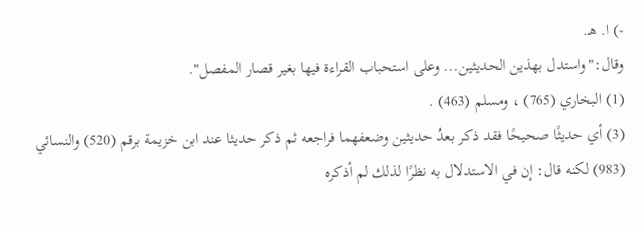-) ا. هـ.
وقال:"واستدل بهذين الحديثين... وعلى استحباب القراءة فيها بغير قصار المفصل".
(1) البخاري (765) ، ومسلم (463) .
(3) أي حديثًا صحيحًا فقد ذكر بعدُ حديثين وضعفهما فراجعه ثم ذكر حديثا عند ابن خزيمة برقم (520) والنسائي (983) لكنه قال: إن في الاستدلال به نظرًا لذلك لم أذكره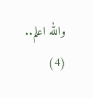والله اعلم..
(4)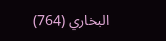البخاري (764)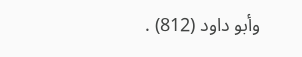وأبو داود (812) .